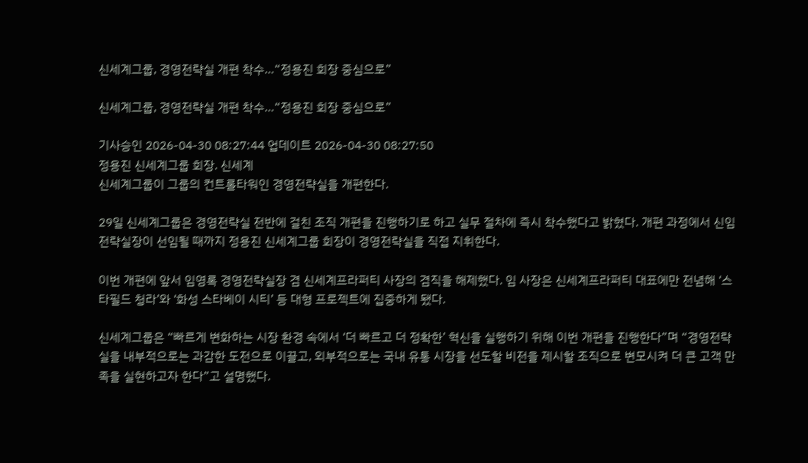신세계그룹, 경영전략실 개편 착수…“정용진 회장 중심으로”

신세계그룹, 경영전략실 개편 착수…“정용진 회장 중심으로”

기사승인 2026-04-30 08:27:44 업데이트 2026-04-30 08:27:50
정용진 신세계그룹 회장. 신세계
신세계그룹이 그룹의 컨트롤타워인 경영전략실을 개편한다.

29일 신세계그룹은 경영전략실 전반에 걸친 조직 개편을 진행하기로 하고 실무 절차에 즉시 착수했다고 밝혔다. 개편 과정에서 신임 전략실장이 선임될 때까지 정용진 신세계그룹 회장이 경영전략실을 직접 지휘한다.

이번 개편에 앞서 임영록 경영전략실장 겸 신세계프라퍼티 사장의 겸직을 해제했다. 임 사장은 신세계프라퍼티 대표에만 전념해 ‘스타필드 청라’와 ‘화성 스타베이 시티’ 등 대형 프로젝트에 집중하게 됐다.

신세계그룹은 “빠르게 변화하는 시장 환경 속에서 ‘더 빠르고 더 정확한’ 혁신을 실행하기 위해 이번 개편을 진행한다”며 “경영전략실을 내부적으로는 과감한 도전으로 이끌고, 외부적으로는 국내 유통 시장을 선도할 비전을 제시할 조직으로 변모시켜 더 큰 고객 만족을 실현하고자 한다”고 설명했다.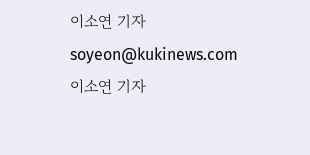이소연 기자
soyeon@kukinews.com
이소연 기자